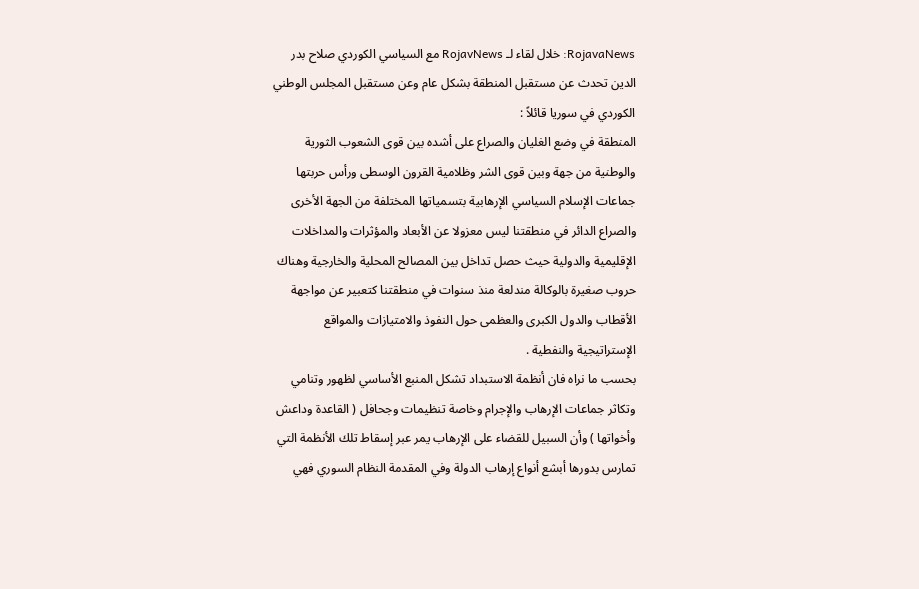RojavaNews: خلال لقاء لـ RojavNews مع السياسي الكوردي صلاح بدر الدين تحدث عن مستقبل المنطقة بشكل عام وعن مستقبل المجلس الوطني الكوردي في سوريا قائلاً :
المنطقة في وضع الغليان والصراع على أشده بين قوى الشعوب الثورية والوطنية من جهة وبين قوى الشر وظلامية القرون الوسطى ورأس حربتها جماعات الإسلام السياسي الإرهابية بتسمياتها المختلفة من الجهة الأخرى والصراع الدائر في منطقتنا ليس معزولا عن الأبعاد والمؤثرات والمداخلات الإقليمية والدولية حيث حصل تداخل بين المصالح المحلية والخارجية وهناك حروب صغيرة بالوكالة مندلعة منذ سنوات في منطقتنا كتعبير عن مواجهة الأقطاب والدول الكبرى والعظمى حول النفوذ والامتيازات والمواقع الإستراتيجية والنفطية .
بحسب ما نراه فان أنظمة الاستبداد تشكل المنبع الأساسي لظهور وتنامي وتكاثر جماعات الإرهاب والإجرام وخاصة تنظيمات وجحافل ( القاعدة وداعش وأخواتها ) وأن السبيل للقضاء على الإرهاب يمر عبر إسقاط تلك الأنظمة التي تمارس بدورها أبشع أنواع إرهاب الدولة وفي المقدمة النظام السوري فهي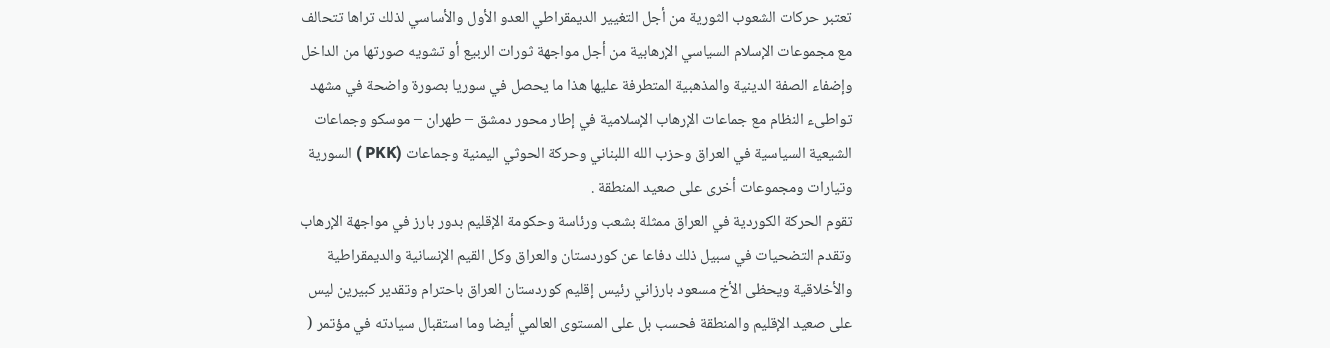تعتبر حركات الشعوب الثورية من أجل التغيير الديمقراطي العدو الأول والأساسي لذلك تراها تتحالف مع مجموعات الإسلام السياسي الإرهابية من أجل مواجهة ثورات الربيع أو تشويه صورتها من الداخل وإضفاء الصفة الدينية والمذهبية المتطرفة عليها هذا ما يحصل في سوريا بصورة واضحة في مشهد تواطىء النظام مع جماعات الإرهاب الإسلامية في إطار محور دمشق – طهران – موسكو وجماعات الشيعية السياسية في العراق وحزب الله اللبناني وحركة الحوثي اليمنية وجماعات (PKK ) السورية وتيارات ومجموعات أخرى على صعيد المنطقة .
تقوم الحركة الكوردية في العراق ممثلة بشعب ورئاسة وحكومة الإقليم بدور بارز في مواجهة الإرهاب وتقدم التضحيات في سبيل ذلك دفاعا عن كوردستان والعراق وكل القيم الإنسانية والديمقراطية والأخلاقية ويحظى الأخ مسعود بارزاني رئيس إقليم كوردستان العراق باحترام وتقدير كبيرين ليس على صعيد الإقليم والمنطقة فحسب بل على المستوى العالمي أيضا وما استقبال سيادته في مؤتمر (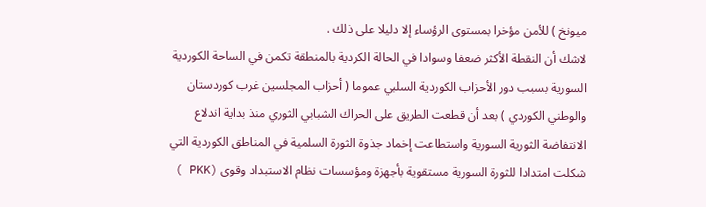ميونخ ) للأمن مؤخرا بمستوى الرؤساء إلا دليلا على ذلك .
لاشك أن النقطة الأكثر ضعفا وسوادا في الحالة الكردية بالمنطقة تكمن في الساحة الكوردية السورية بسبب دور الأحزاب الكوردية السلبي عموما ( أحزاب المجلسين غرب كوردستان والوطني الكوردي ) بعد أن قطعت الطريق على الحراك الشبابي الثوري منذ بداية اندلاع الانتفاضة الثورية السورية واستطاعت إخماد جذوة الثورة السلمية في المناطق الكوردية التي شكلت امتدادا للثورة السورية مستقوية بأجهزة ومؤسسات نظام الاستبداد وقوى (PKK )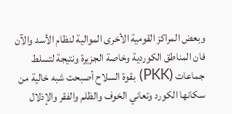وبعض المراكز القومية الأخرى الموالية لنظام الأسد والآن فان المناطق الكوردية وخاصة الجزيرة ونتيجة لتسلط جماعات (PKK) بقوة السلاح أصبحت شبه خالية من سكانها الكورد وتعاني الخوف والظلم والفقر والإذلال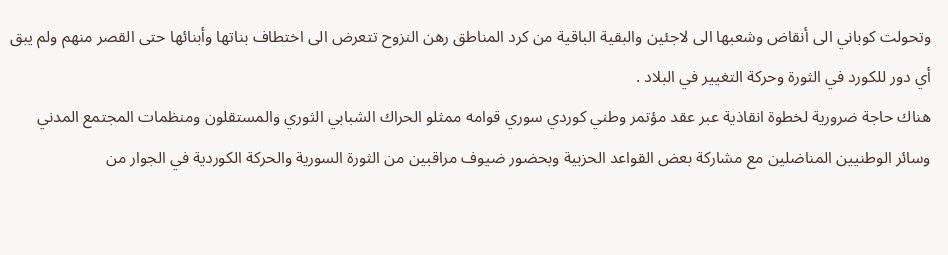وتحولت كوباني الى أنقاض وشعبها الى لاجئين والبقية الباقية من كرد المناطق رهن النزوح تتعرض الى اختطاف بناتها وأبنائها حتى القصر منهم ولم يبق أي دور للكورد في الثورة وحركة التغيير في البلاد .
هناك حاجة ضرورية لخطوة انقاذية عبر عقد مؤتمر وطني كوردي سوري قوامه ممثلو الحراك الشبابي الثوري والمستقلون ومنظمات المجتمع المدني وسائر الوطنيين المناضلين مع مشاركة بعض القواعد الحزبية وبحضور ضيوف مراقبين من الثورة السورية والحركة الكوردية في الجوار من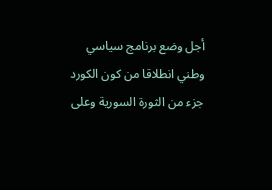أجل وضع برنامج سياسي وطني انطلاقا من كون الكورد جزء من الثورة السورية وعلى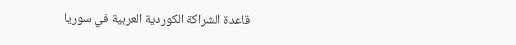قاعدة الشراكة الكوردية العربية في سوريا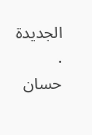الجديدة .
حسان